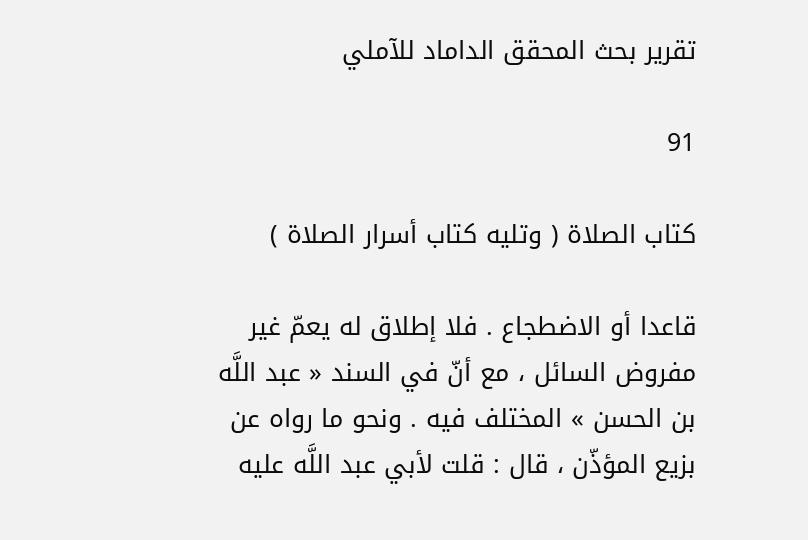تقرير بحث المحقق الداماد للآملي

91

كتاب الصلاة ( وتليه كتاب أسرار الصلاة )

قاعدا أو الاضطجاع . فلا إطلاق له يعمّ غير مفروض السائل ، مع أنّ في السند « عبد اللَّه بن الحسن » المختلف فيه . ونحو ما رواه عن بزيع المؤذّن ، قال : قلت لأبي عبد اللَّه عليه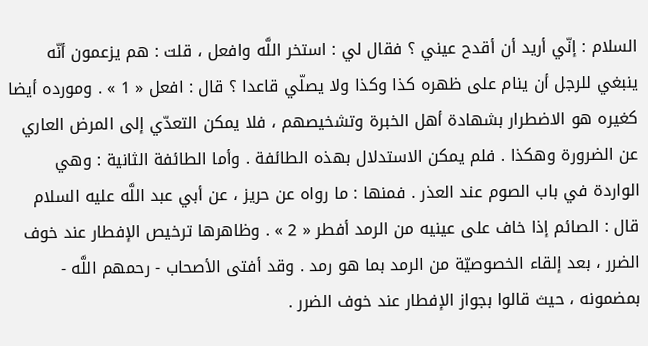السلام : إنّي أريد أن أقدح عيني ؟ فقال لي : استخر اللَّه وافعل ، قلت : هم يزعمون أنّه ينبغي للرجل أن ينام على ظهره كذا وكذا ولا يصلّي قاعدا ؟ قال : افعل « 1 » . ومورده أيضا كغيره هو الاضطرار بشهادة أهل الخبرة وتشخيصهم ، فلا يمكن التعدّي إلى المرض العاري عن الضرورة وهكذا . فلم يمكن الاستدلال بهذه الطائفة . وأما الطائفة الثانية : وهي الواردة في باب الصوم عند العذر . فمنها : ما رواه عن حريز ، عن أبي عبد اللَّه عليه السلام قال : الصائم إذا خاف على عينيه من الرمد أفطر « 2 » . وظاهرها ترخيص الإفطار عند خوف الضرر ، بعد إلقاء الخصوصيّة من الرمد بما هو رمد . وقد أفتى الأصحاب - رحمهم اللَّه - بمضمونه ، حيث قالوا بجواز الإفطار عند خوف الضرر .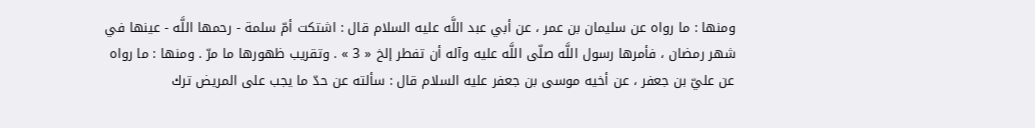ومنها : ما رواه عن سليمان بن عمر ، عن أبي عبد اللَّه عليه السلام قال : اشتكت أمّ سلمة - رحمها اللَّه - عينها في شهر رمضان ، فأمرها رسول اللَّه صلّى اللَّه عليه وآله أن تفطر إلخ « 3 » . وتقريب ظهورها ما مرّ . ومنها : ما رواه عن عليّ بن جعفر ، عن أخيه موسى بن جعفر عليه السلام قال : سألته عن حدّ ما يجب على المريض ترك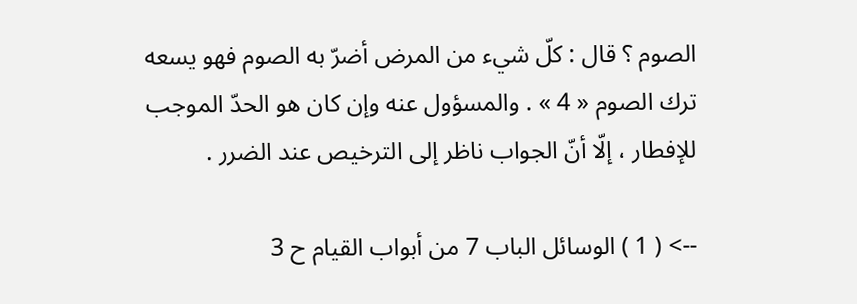الصوم ؟ قال : كلّ شيء من المرض أضرّ به الصوم فهو يسعه ترك الصوم « 4 » . والمسؤول عنه وإن كان هو الحدّ الموجب للإفطار ، إلّا أنّ الجواب ناظر إلى الترخيص عند الضرر .

--> ( 1 ) الوسائل الباب 7 من أبواب القيام ح 3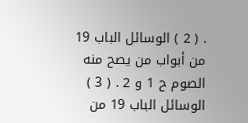. ( 2 ) الوسائل الباب 19 من أبواب من يصح منه الصوم ح 1 و 2 . ( 3 ) الوسائل الباب 19 من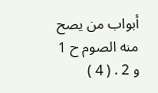أبواب من يصح منه الصوم ح 1 و 2 . ( 4 )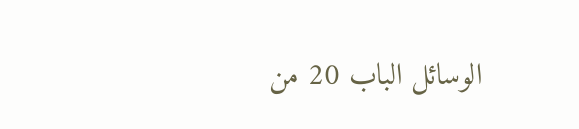الوسائل الباب 20 من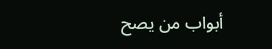أبواب من يصح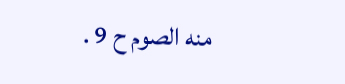منه الصوم ح 9 .